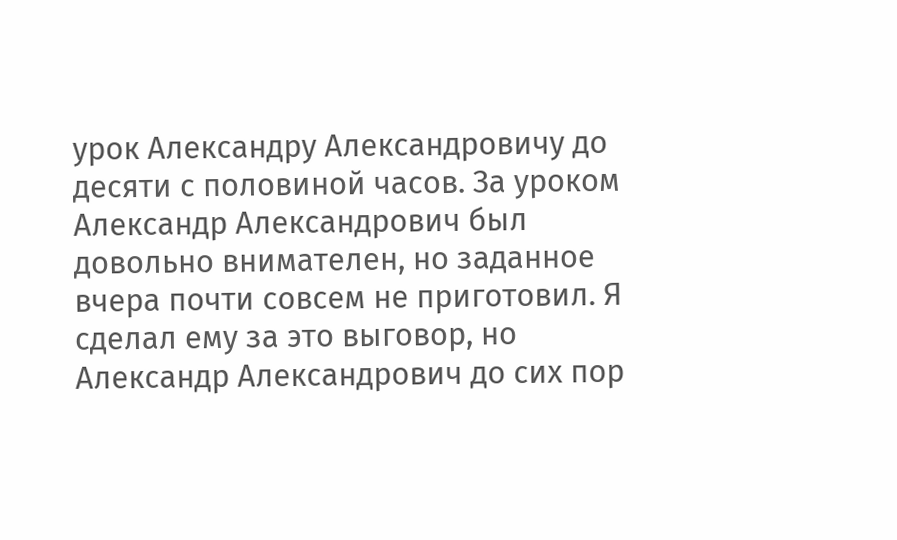урок Александру Александровичу до десяти с половиной часов. За уроком Александр Александрович был довольно внимателен, но заданное вчера почти совсем не приготовил. Я сделал ему за это выговор, но Александр Александрович до сих пор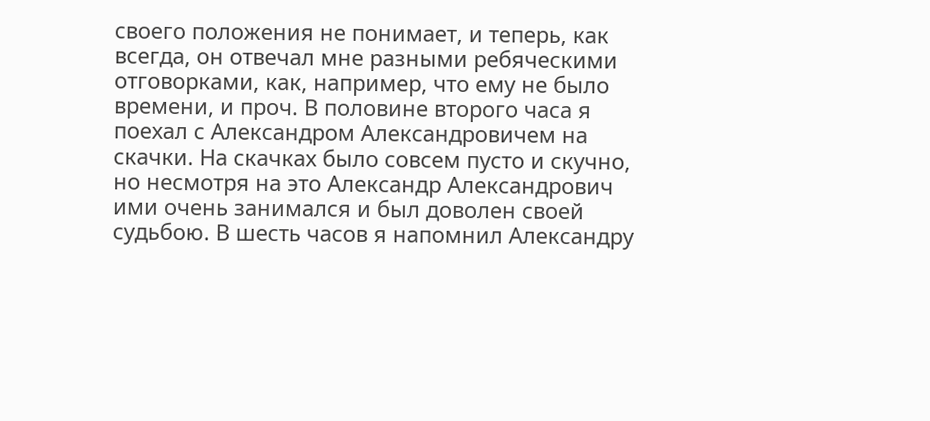своего положения не понимает, и теперь, как всегда, он отвечал мне разными ребяческими отговорками, как, например, что ему не было времени, и проч. В половине второго часа я поехал с Александром Александровичем на скачки. На скачках было совсем пусто и скучно, но несмотря на это Александр Александрович ими очень занимался и был доволен своей судьбою. В шесть часов я напомнил Александру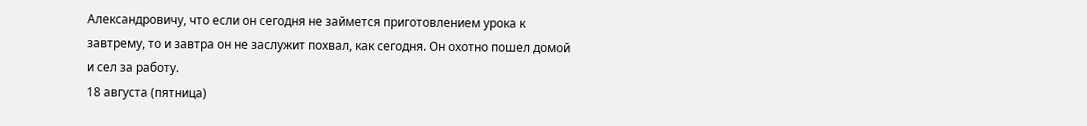Александровичу, что если он сегодня не займется приготовлением урока к завтрему, то и завтра он не заслужит похвал, как сегодня. Он охотно пошел домой и сел за работу.
18 августа (пятница)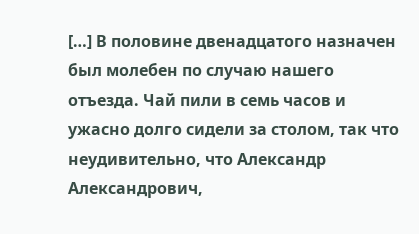[…] В половине двенадцатого назначен был молебен по случаю нашего отъезда. Чай пили в семь часов и ужасно долго сидели за столом, так что неудивительно, что Александр Александрович,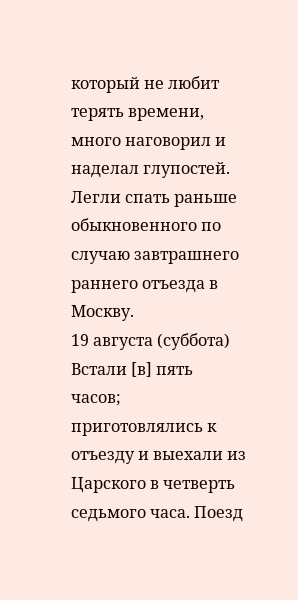который не любит терять времени, много наговорил и наделал глупостей. Легли спать раньше обыкновенного по случаю завтрашнего раннего отъезда в Москву.
19 августа (суббота)
Встали [в] пять часов; приготовлялись к отъезду и выехали из Царского в четверть седьмого часа. Поезд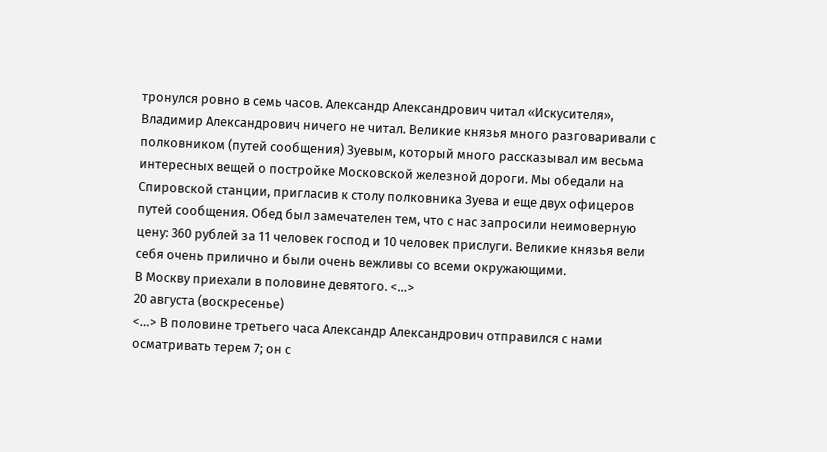тронулся ровно в семь часов. Александр Александрович читал «Искусителя», Владимир Александрович ничего не читал. Великие князья много разговаривали с полковником (путей сообщения) Зуевым, который много рассказывал им весьма интересных вещей о постройке Московской железной дороги. Мы обедали на Спировской станции, пригласив к столу полковника Зуева и еще двух офицеров путей сообщения. Обед был замечателен тем, что с нас запросили неимоверную цену: 360 рублей за 11 человек господ и 10 человек прислуги. Великие князья вели себя очень прилично и были очень вежливы со всеми окружающими.
В Москву приехали в половине девятого. <…>
20 августа (воскресенье)
<…> В половине третьего часа Александр Александрович отправился с нами осматривать терем 7; он с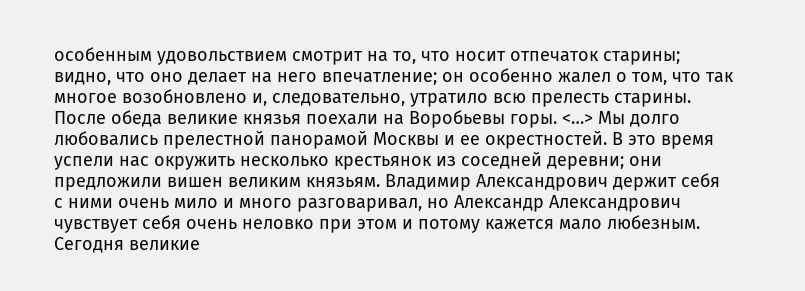особенным удовольствием смотрит на то, что носит отпечаток старины; видно, что оно делает на него впечатление; он особенно жалел о том, что так многое возобновлено и, следовательно, утратило всю прелесть старины. После обеда великие князья поехали на Воробьевы горы. <…> Мы долго любовались прелестной панорамой Москвы и ее окрестностей. В это время успели нас окружить несколько крестьянок из соседней деревни; они предложили вишен великим князьям. Владимир Александрович держит себя с ними очень мило и много разговаривал, но Александр Александрович чувствует себя очень неловко при этом и потому кажется мало любезным.
Сегодня великие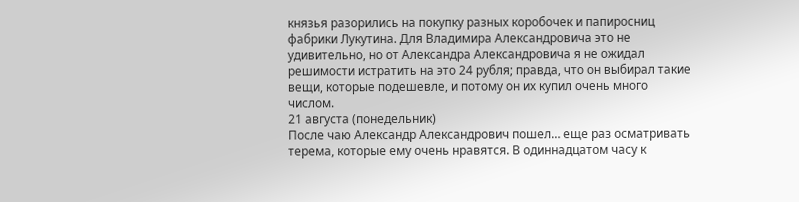князья разорились на покупку разных коробочек и папиросниц фабрики Лукутина. Для Владимира Александровича это не удивительно, но от Александра Александровича я не ожидал решимости истратить на это 24 рубля; правда, что он выбирал такие вещи, которые подешевле, и потому он их купил очень много числом.
21 августа (понедельник)
После чаю Александр Александрович пошел… еще раз осматривать терема, которые ему очень нравятся. В одиннадцатом часу к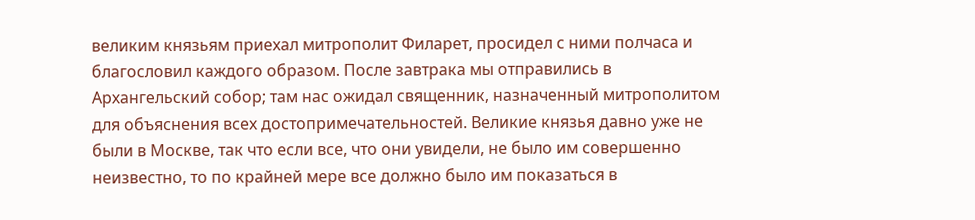великим князьям приехал митрополит Филарет, просидел с ними полчаса и благословил каждого образом. После завтрака мы отправились в Архангельский собор; там нас ожидал священник, назначенный митрополитом для объяснения всех достопримечательностей. Великие князья давно уже не были в Москве, так что если все, что они увидели, не было им совершенно неизвестно, то по крайней мере все должно было им показаться в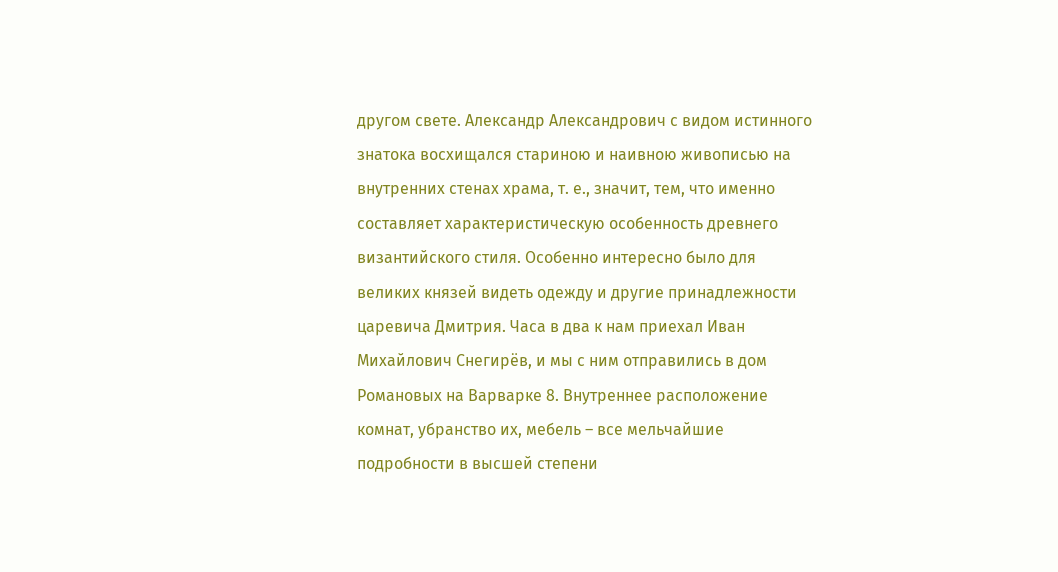другом свете. Александр Александрович с видом истинного знатока восхищался стариною и наивною живописью на внутренних стенах храма, т. е., значит, тем, что именно составляет характеристическую особенность древнего византийского стиля. Особенно интересно было для великих князей видеть одежду и другие принадлежности царевича Дмитрия. Часа в два к нам приехал Иван Михайлович Снегирёв, и мы с ним отправились в дом Романовых на Варварке 8. Внутреннее расположение комнат, убранство их, мебель – все мельчайшие подробности в высшей степени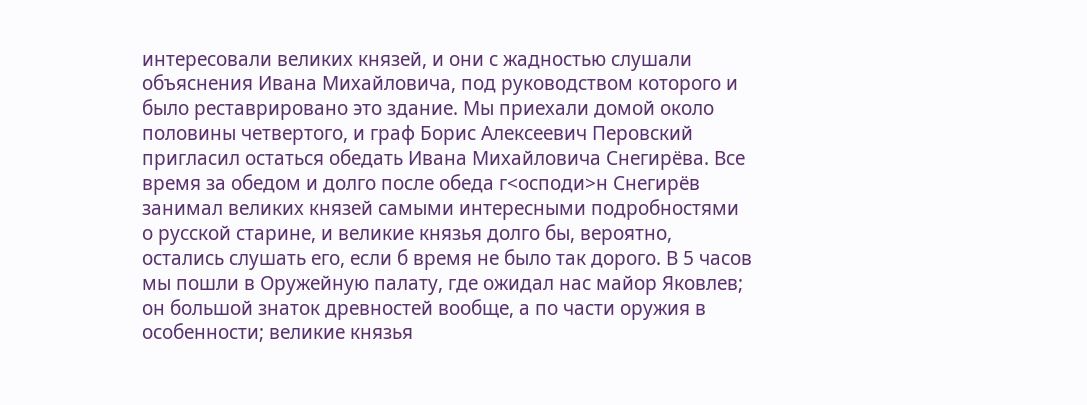интересовали великих князей, и они с жадностью слушали объяснения Ивана Михайловича, под руководством которого и было реставрировано это здание. Мы приехали домой около половины четвертого, и граф Борис Алексеевич Перовский пригласил остаться обедать Ивана Михайловича Снегирёва. Все время за обедом и долго после обеда г<осподи>н Снегирёв занимал великих князей самыми интересными подробностями о русской старине, и великие князья долго бы, вероятно, остались слушать его, если б время не было так дорого. В 5 часов мы пошли в Оружейную палату, где ожидал нас майор Яковлев; он большой знаток древностей вообще, а по части оружия в особенности; великие князья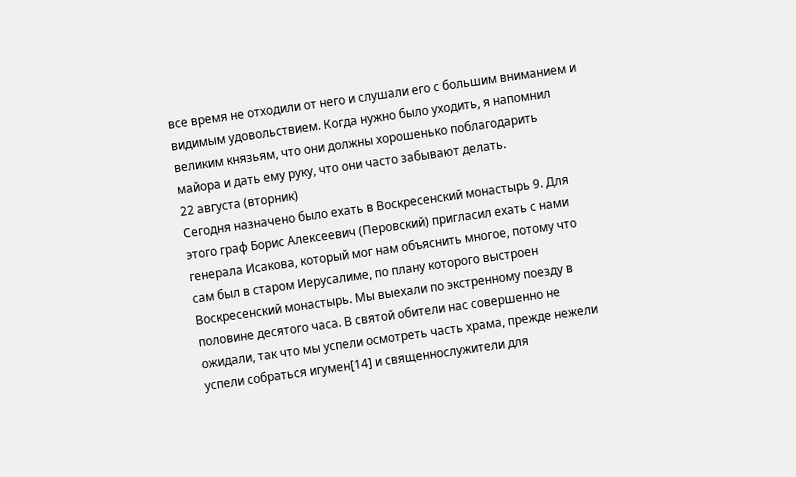все время не отходили от него и слушали его с большим вниманием и видимым удовольствием. Когда нужно было уходить, я напомнил великим князьям, что они должны хорошенько поблагодарить майора и дать ему руку, что они часто забывают делать.
22 августа (вторник)
Сегодня назначено было ехать в Воскресенский монастырь 9. Для этого граф Борис Алексеевич (Перовский) пригласил ехать с нами генерала Исакова, который мог нам объяснить многое, потому что сам был в старом Иерусалиме, по плану которого выстроен Воскресенский монастырь. Мы выехали по экстренному поезду в половине десятого часа. В святой обители нас совершенно не ожидали, так что мы успели осмотреть часть храма, прежде нежели успели собраться игумен[14] и священнослужители для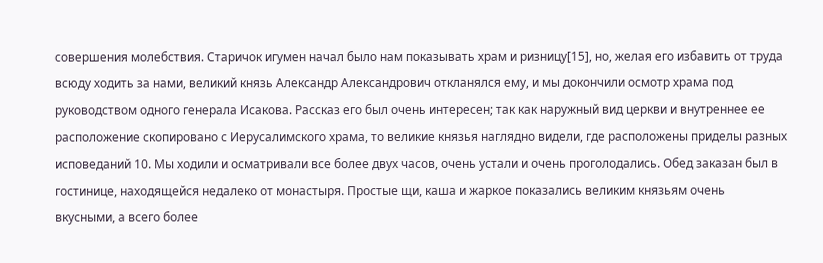совершения молебствия. Старичок игумен начал было нам показывать храм и ризницу[15], но, желая его избавить от труда всюду ходить за нами, великий князь Александр Александрович откланялся ему, и мы докончили осмотр храма под руководством одного генерала Исакова. Рассказ его был очень интересен; так как наружный вид церкви и внутреннее ее расположение скопировано с Иерусалимского храма, то великие князья наглядно видели, где расположены приделы разных исповеданий 10. Мы ходили и осматривали все более двух часов, очень устали и очень проголодались. Обед заказан был в гостинице, находящейся недалеко от монастыря. Простые щи, каша и жаркое показались великим князьям очень вкусными, а всего более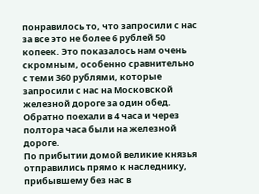понравилось то, что запросили с нас за все это не более 6 рублей 50 копеек. Это показалось нам очень скромным, особенно сравнительно с теми 360 рублями, которые запросили с нас на Московской железной дороге за один обед. Обратно поехали в 4 часа и через полтора часа были на железной дороге.
По прибытии домой великие князья отправились прямо к наследнику, прибывшему без нас в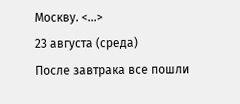Москву. <…>
23 августа (среда)
После завтрака все пошли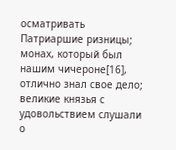осматривать Патриаршие ризницы; монах, который был нашим чичероне[16], отлично знал свое дело; великие князья с удовольствием слушали о